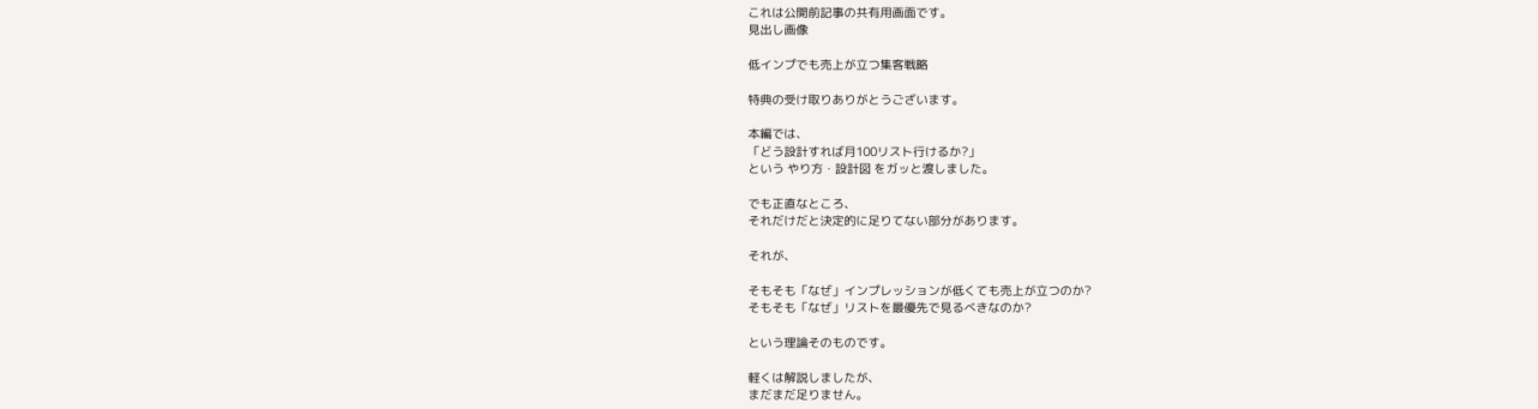これは公開前記事の共有用画面です。
見出し画像

低インプでも売上が立つ集客戦略

特典の受け取りありがとうございます。

本編では、
「どう設計すれば月100リスト行けるか?」
という やり方・設計図 をガッと渡しました。

でも正直なところ、
それだけだと決定的に足りてない部分があります。

それが、

そもそも「なぜ」インプレッションが低くても売上が立つのか?
そもそも「なぜ」リストを最優先で見るべきなのか?

という理論そのものです。

軽くは解説しましたが、
まだまだ足りません。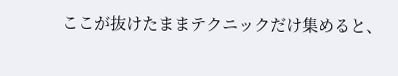ここが抜けたままテクニックだけ集めると、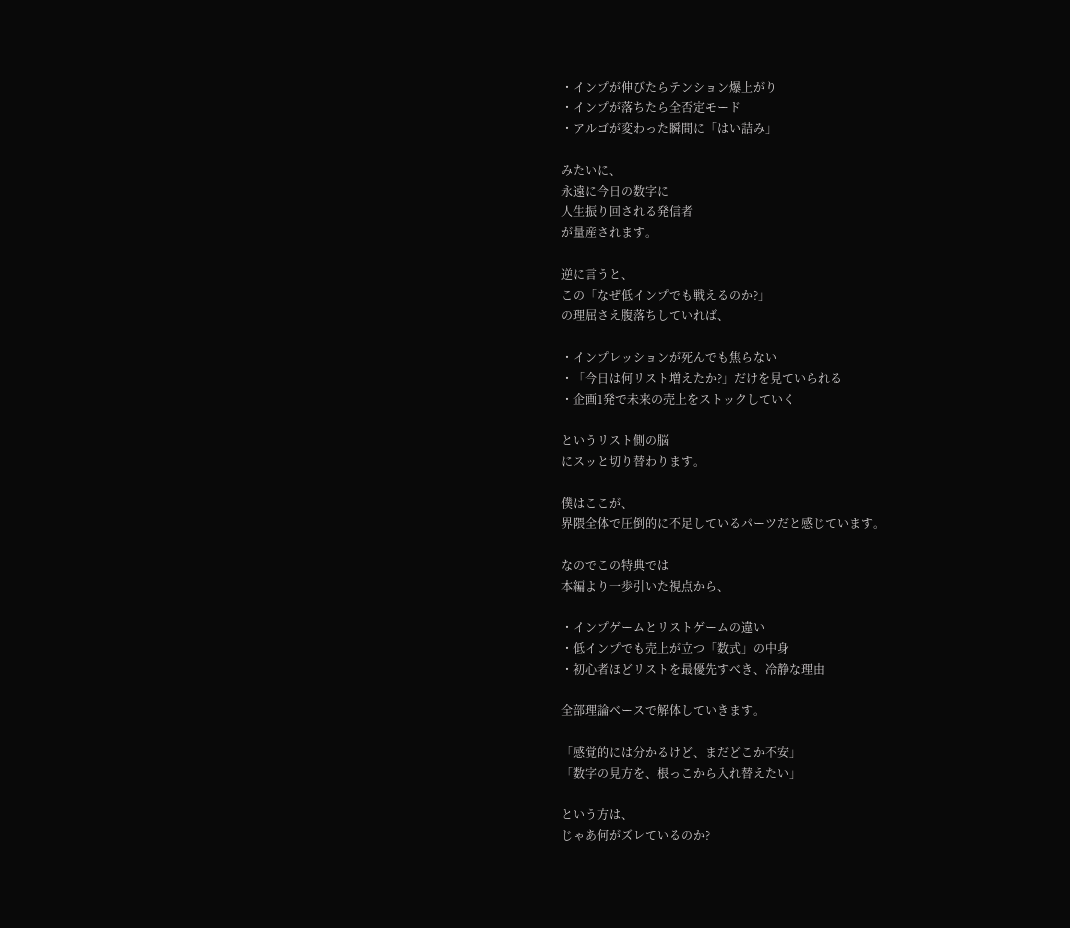・インプが伸びたらテンション爆上がり
・インプが落ちたら全否定モード
・アルゴが変わった瞬間に「はい詰み」

みたいに、
永遠に今日の数字に
人生振り回される発信者
が量産されます。

逆に言うと、
この「なぜ低インプでも戦えるのか?」
の理屈さえ腹落ちしていれば、

・インプレッションが死んでも焦らない
・「今日は何リスト増えたか?」だけを見ていられる
・企画1発で未来の売上をストックしていく

というリスト側の脳
にスッと切り替わります。

僕はここが、
界隈全体で圧倒的に不足しているパーツだと感じています。

なのでこの特典では
本編より一歩引いた視点から、

・インプゲームとリストゲームの違い
・低インプでも売上が立つ「数式」の中身
・初心者ほどリストを最優先すべき、冷静な理由

全部理論ベースで解体していきます。

「感覚的には分かるけど、まだどこか不安」
「数字の見方を、根っこから入れ替えたい」

という方は、
じゃあ何がズレているのか?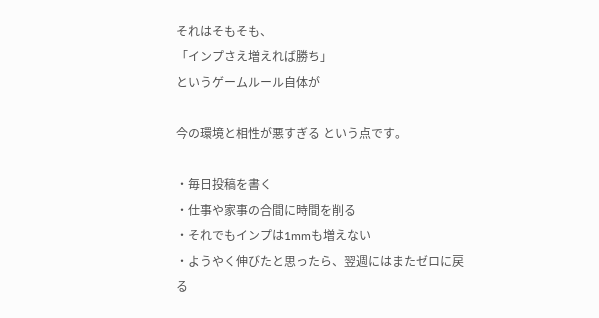それはそもそも、
「インプさえ増えれば勝ち」
というゲームルール自体が

今の環境と相性が悪すぎる という点です。

・毎日投稿を書く
・仕事や家事の合間に時間を削る
・それでもインプは1mmも増えない
・ようやく伸びたと思ったら、翌週にはまたゼロに戻る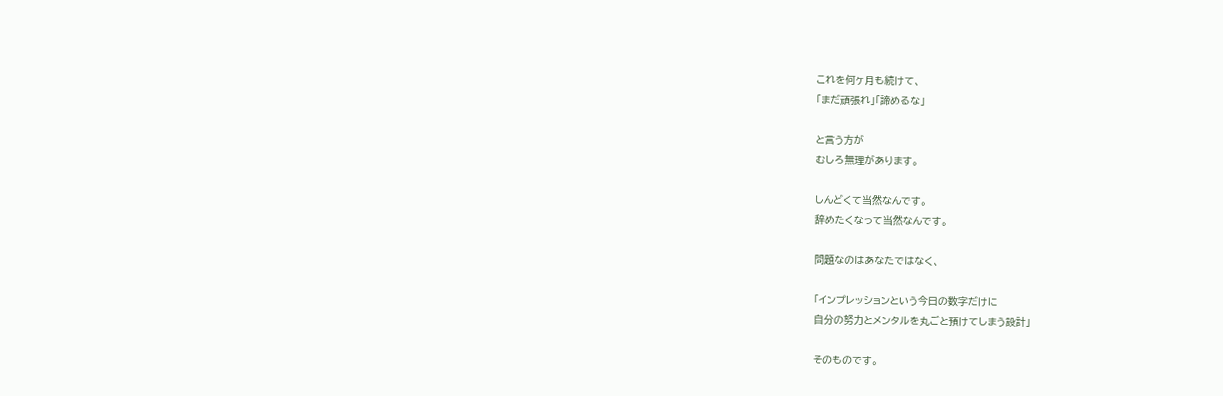これを何ヶ月も続けて、
「まだ頑張れ」「諦めるな」

と言う方が
むしろ無理があります。

しんどくて当然なんです。
辞めたくなって当然なんです。

問題なのはあなたではなく、

「インプレッションという今日の数字だけに
自分の努力とメンタルを丸ごと預けてしまう設計」

そのものです。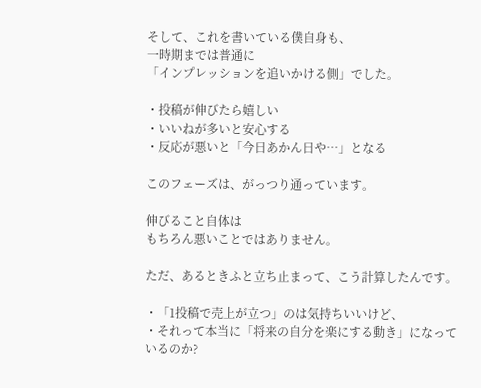そして、これを書いている僕自身も、
一時期までは普通に
「インプレッションを追いかける側」でした。

・投稿が伸びたら嬉しい
・いいねが多いと安心する
・反応が悪いと「今日あかん日や…」となる

このフェーズは、がっつり通っています。

伸びること自体は
もちろん悪いことではありません。

ただ、あるときふと立ち止まって、こう計算したんです。

・「1投稿で売上が立つ」のは気持ちいいけど、
・それって本当に「将来の自分を楽にする動き」になっているのか?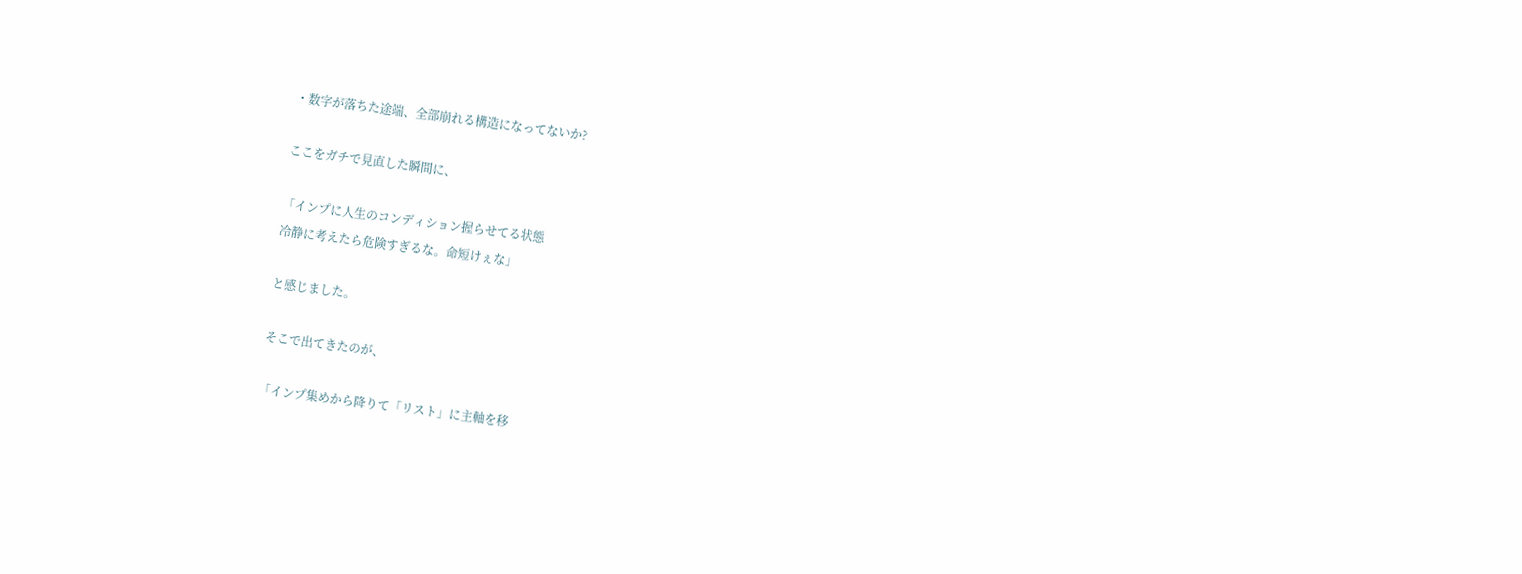・数字が落ちた途端、全部崩れる構造になってないか?

ここをガチで見直した瞬間に、

「インプに人生のコンディション握らせてる状態
冷静に考えたら危険すぎるな。命短けぇな」

と感じました。

そこで出てきたのが、

「インプ集めから降りて「リスト」に主軸を移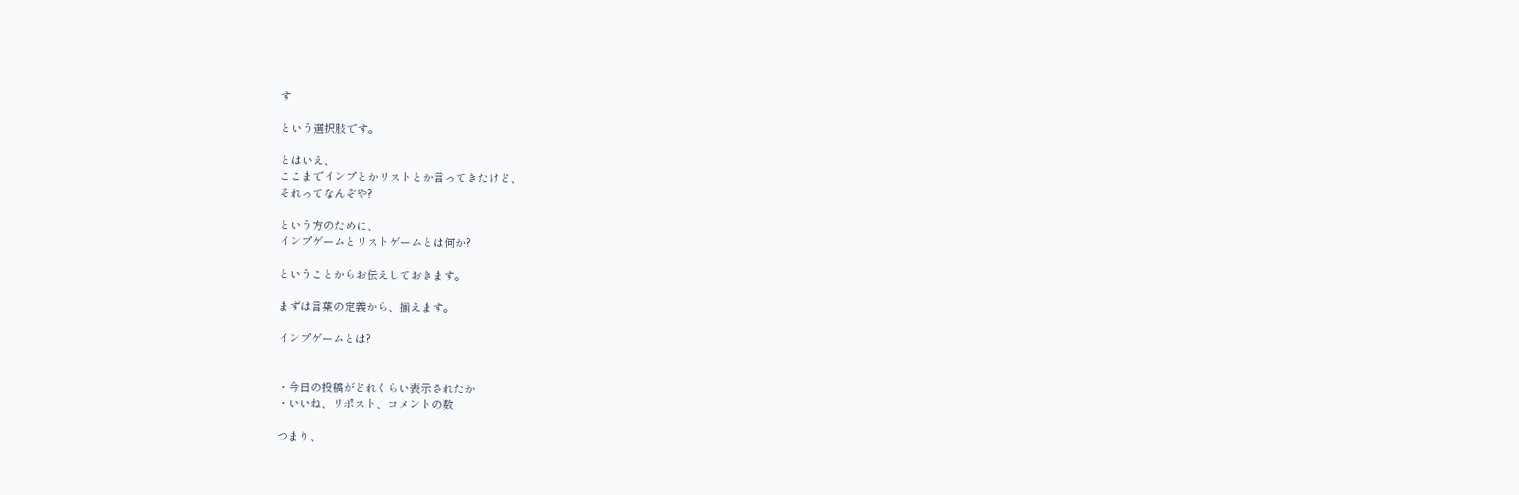す

という選択肢です。

とはいえ、
ここまでインプとかリストとか言ってきたけど、
それってなんぞや?

という方のために、
インプゲームとリストゲームとは何か?

ということからお伝えしておきます。

まずは言葉の定義から、揃えます。

インプゲームとは?


・今日の投稿がどれくらい表示されたか
・いいね、リポスト、コメントの数

つまり、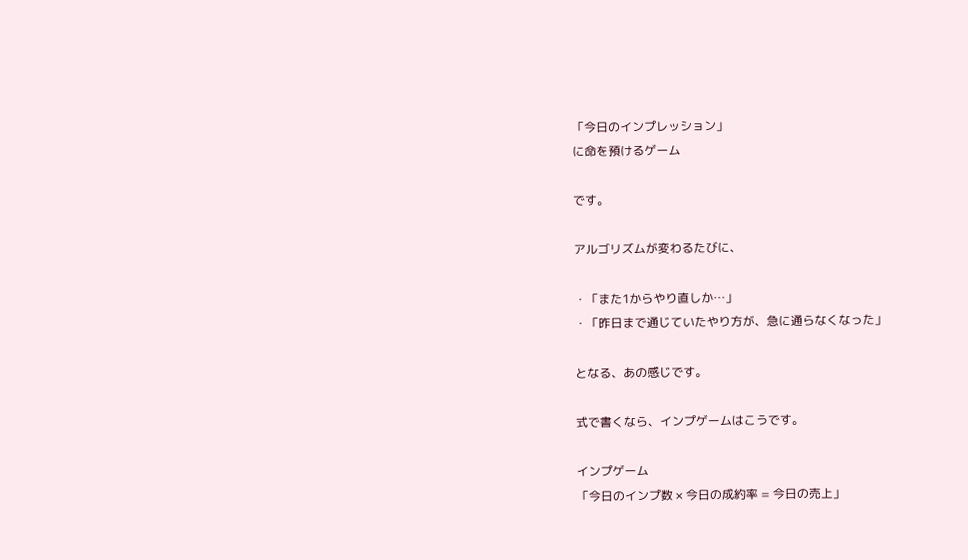「今日のインプレッション」
に命を預けるゲーム

です。

アルゴリズムが変わるたびに、

・「また1からやり直しか…」
・「昨日まで通じていたやり方が、急に通らなくなった」

となる、あの感じです。

式で書くなら、インプゲームはこうです。

インプゲーム
「今日のインプ数 × 今日の成約率 = 今日の売上」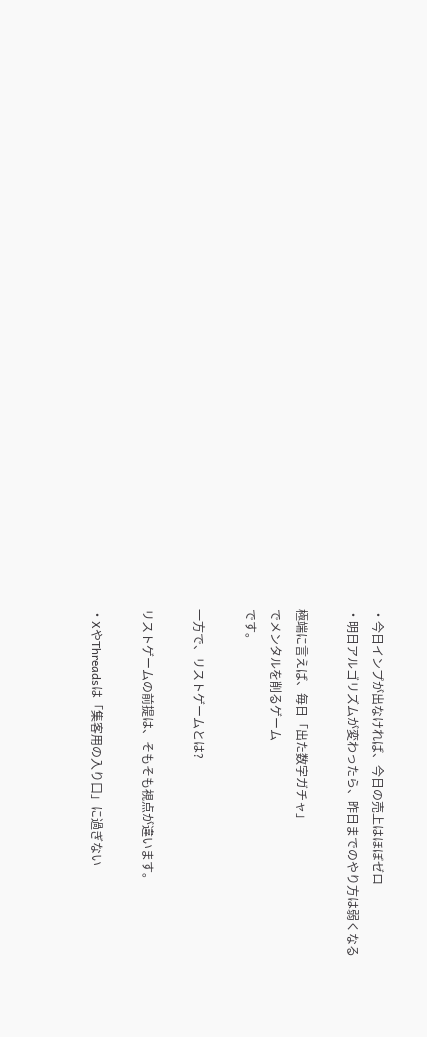・今日インプが出なければ、今日の売上はほぼゼロ
・明日アルゴリズムが変わったら、昨日までのやり方は弱くなる

極端に言えば、毎日「出た数字ガチャ」
でメンタルを削るゲーム
です。

一方で、リストゲームとは?

リストゲームの前提は、そもそも視点が違います。

・XやThreadsは「集客用の入り口」に過ぎない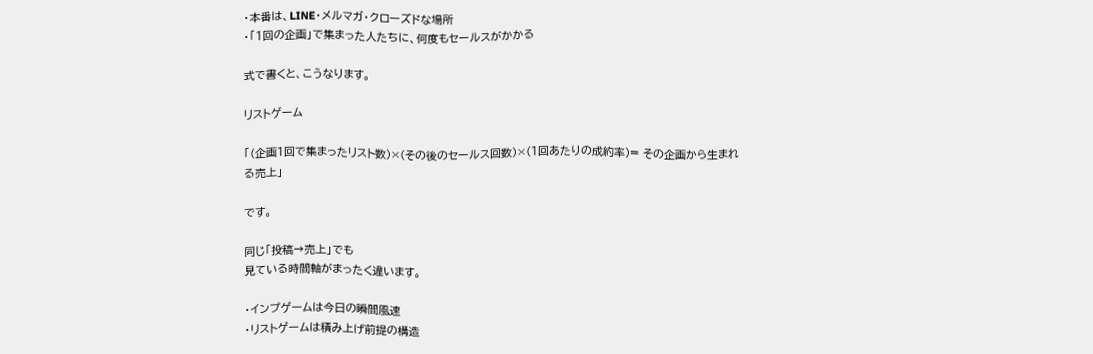・本番は、LINE・メルマガ・クローズドな場所
・「1回の企画」で集まった人たちに、何度もセールスがかかる

式で書くと、こうなります。

リストゲーム

「(企画1回で集まったリスト数)×(その後のセールス回数)×(1回あたりの成約率)= その企画から生まれる売上」

です。

同じ「投稿→売上」でも
見ている時間軸がまったく違います。

・インプゲームは今日の瞬間風速
・リストゲームは積み上げ前提の構造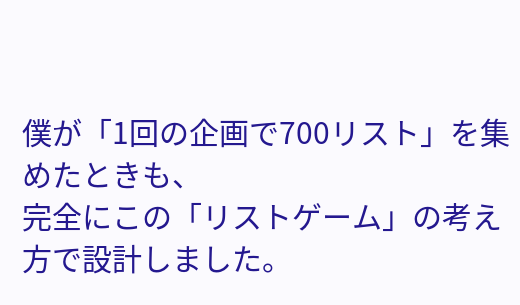僕が「1回の企画で700リスト」を集めたときも、
完全にこの「リストゲーム」の考え方で設計しました。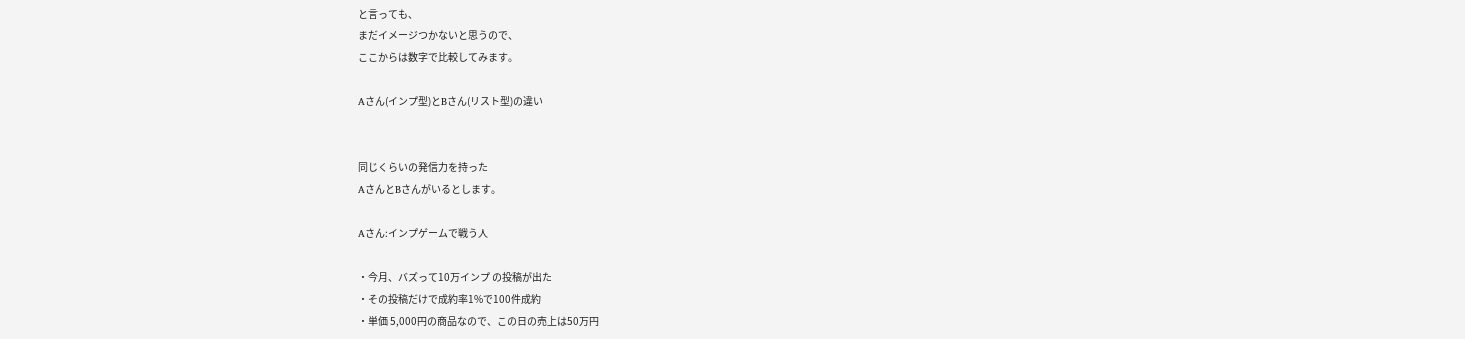と言っても、
まだイメージつかないと思うので、
ここからは数字で比較してみます。

Aさん(インプ型)とBさん(リスト型)の違い


同じくらいの発信力を持った
AさんとBさんがいるとします。

Aさん:インプゲームで戦う人

・今月、バズって10万インプ の投稿が出た
・その投稿だけで成約率1%で100件成約
・単価 5,000円の商品なので、この日の売上は50万円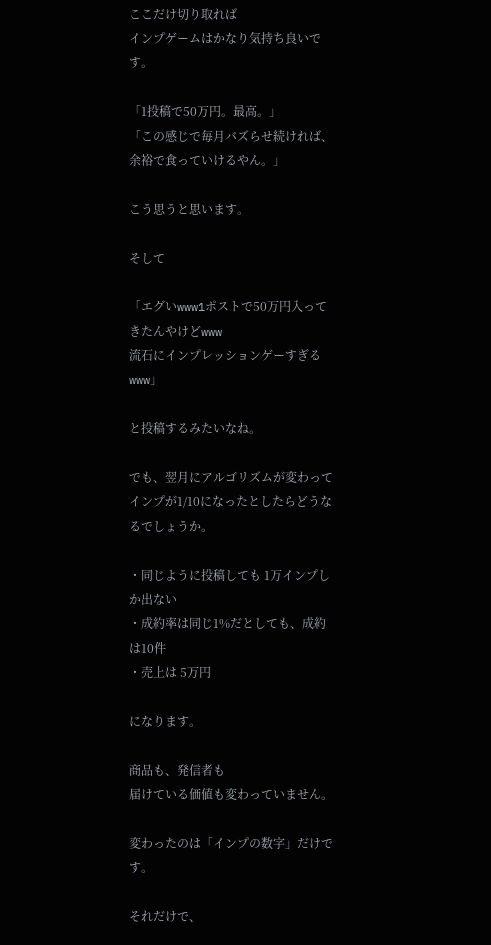ここだけ切り取れば
インプゲームはかなり気持ち良いです。

「1投稿で50万円。最高。」
「この感じで毎月バズらせ続ければ、余裕で食っていけるやん。」

こう思うと思います。

そして

「エグいwww1ポストで50万円入ってきたんやけどwww
流石にインプレッションゲーすぎるwww」

と投稿するみたいなね。

でも、翌月にアルゴリズムが変わって
インプが1/10になったとしたらどうなるでしょうか。

・同じように投稿しても 1万インプしか出ない
・成約率は同じ1%だとしても、成約は10件
・売上は 5万円

になります。

商品も、発信者も
届けている価値も変わっていません。

変わったのは「インプの数字」だけです。

それだけで、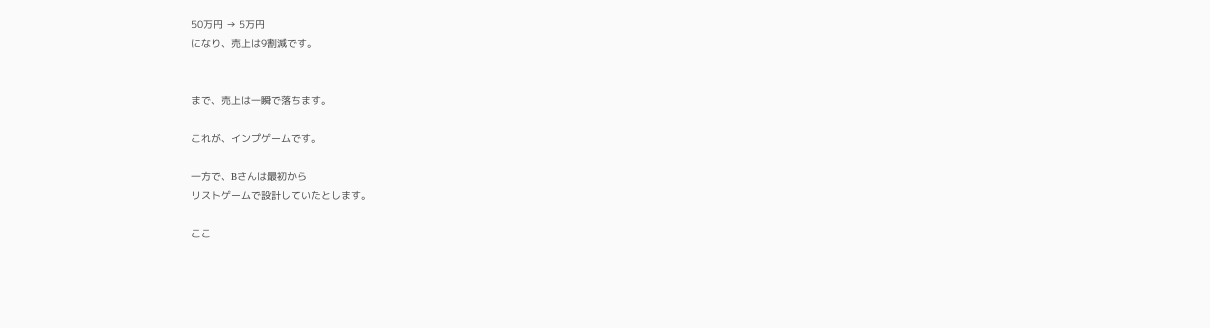50万円 → 5万円
になり、売上は9割減です。


まで、売上は一瞬で落ちます。

これが、インプゲームです。

一方で、Bさんは最初から
リストゲームで設計していたとします。

ここ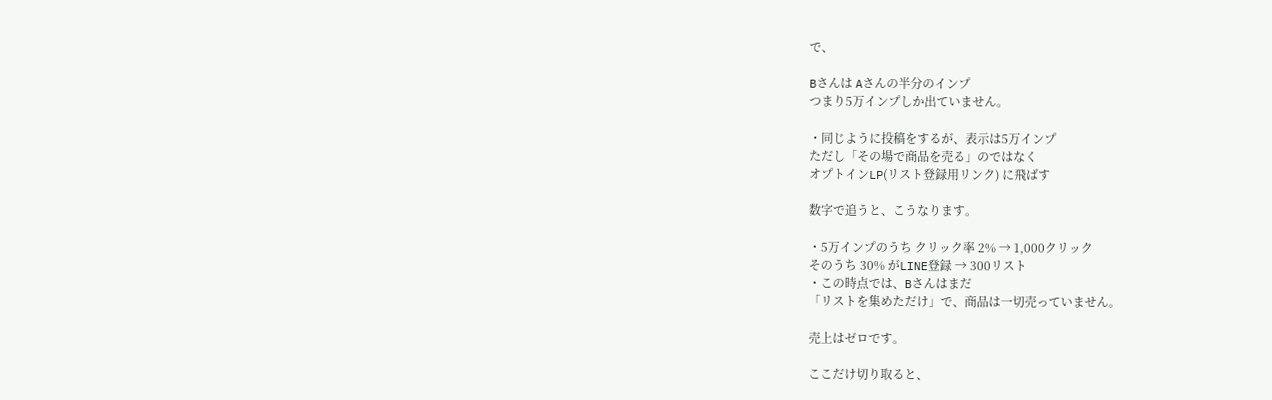で、

Bさんは Aさんの半分のインプ
つまり5万インプしか出ていません。

・同じように投稿をするが、表示は5万インプ
ただし「その場で商品を売る」のではなく
オプトインLP(リスト登録用リンク) に飛ばす

数字で追うと、こうなります。

・5万インプのうち クリック率 2% → 1,000クリック
そのうち 30% がLINE登録 → 300リスト
・この時点では、Bさんはまだ
「リストを集めただけ」で、商品は一切売っていません。

売上はゼロです。

ここだけ切り取ると、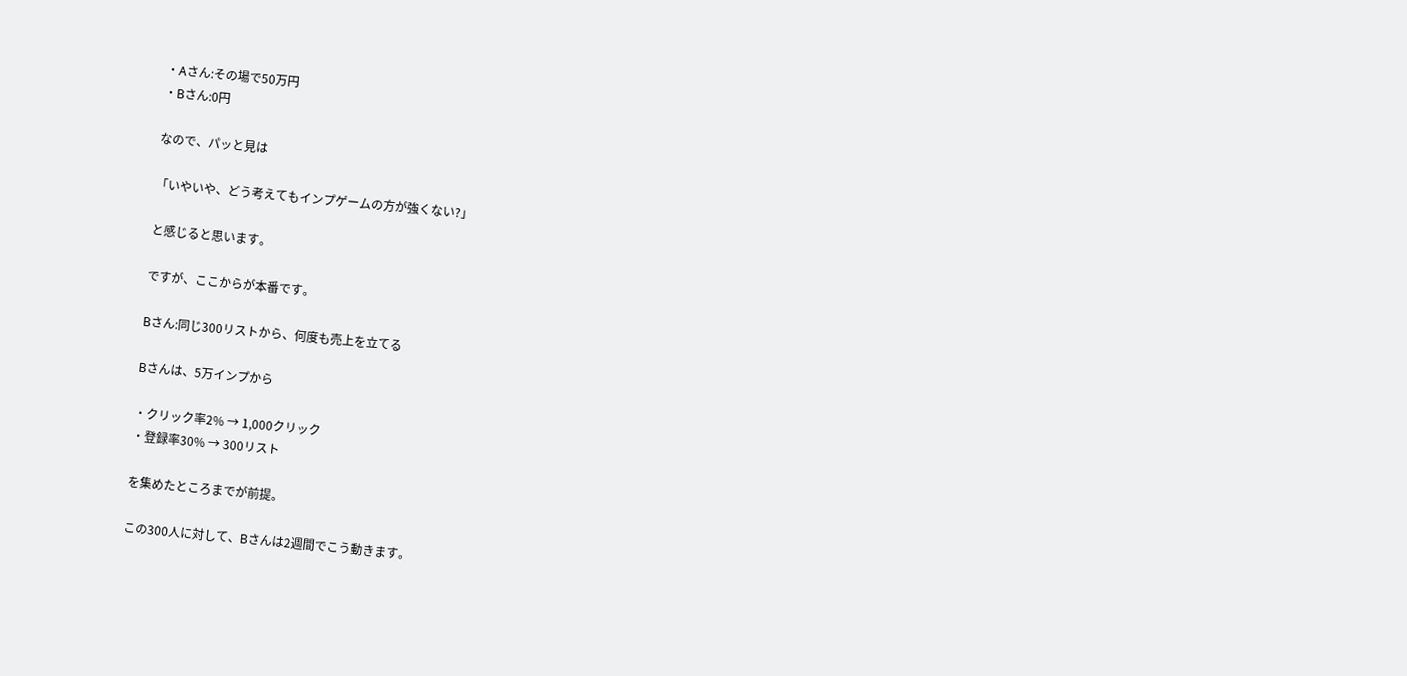・Aさん:その場で50万円
・Bさん:0円

なので、パッと見は

「いやいや、どう考えてもインプゲームの方が強くない?」

と感じると思います。

ですが、ここからが本番です。

Bさん:同じ300リストから、何度も売上を立てる

Bさんは、5万インプから

・クリック率2% → 1,000クリック
・登録率30% → 300リスト

を集めたところまでが前提。

この300人に対して、Bさんは2週間でこう動きます。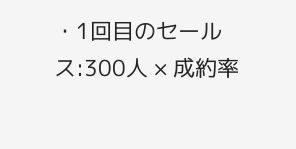・1回目のセールス:300人 × 成約率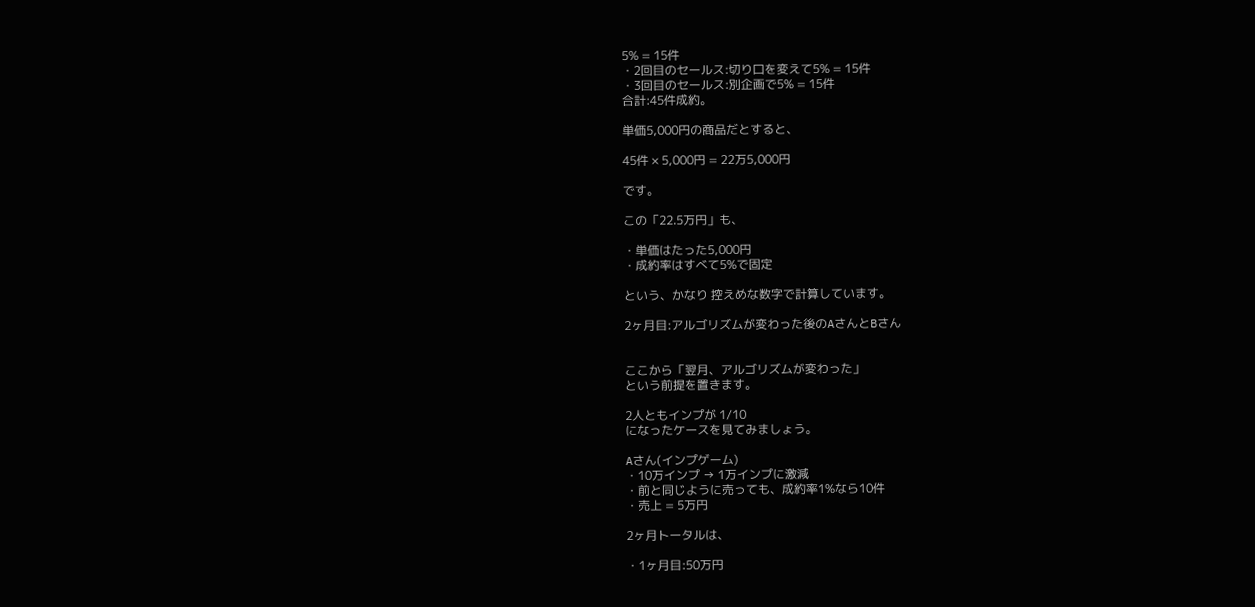5% = 15件
・2回目のセールス:切り口を変えて5% = 15件
・3回目のセールス:別企画で5% = 15件
合計:45件成約。

単価5,000円の商品だとすると、

45件 × 5,000円 = 22万5,000円

です。

この「22.5万円」も、

・単価はたった5,000円
・成約率はすべて5%で固定

という、かなり 控えめな数字で計算しています。

2ヶ月目:アルゴリズムが変わった後のAさんとBさん


ここから「翌月、アルゴリズムが変わった」
という前提を置きます。

2人ともインプが 1/10
になったケースを見てみましょう。

Aさん(インプゲーム)
・10万インプ → 1万インプに激減
・前と同じように売っても、成約率1%なら10件
・売上 = 5万円

2ヶ月トータルは、

・1ヶ月目:50万円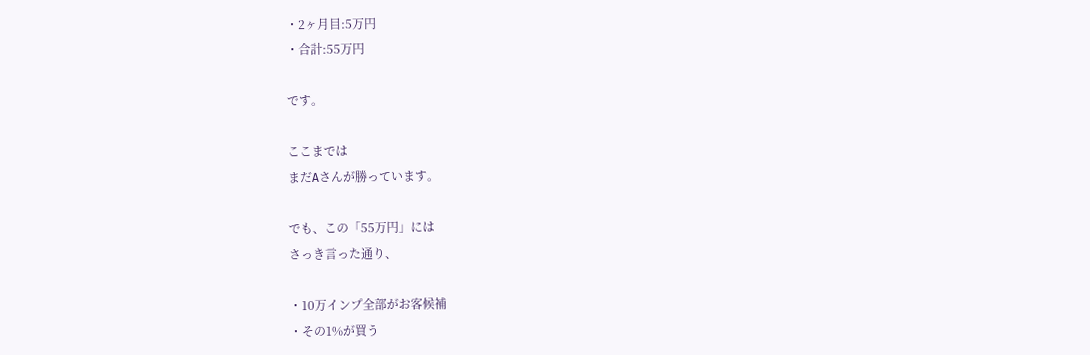・2ヶ月目:5万円
・合計:55万円

です。

ここまでは
まだAさんが勝っています。

でも、この「55万円」には
さっき言った通り、

・10万インプ全部がお客候補
・その1%が買う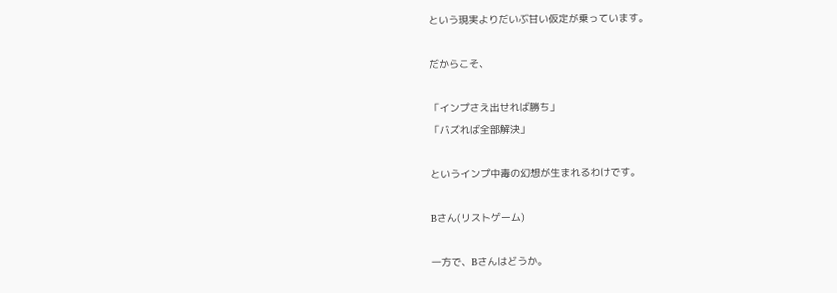という現実よりだいぶ甘い仮定が乗っています。

だからこそ、

「インプさえ出せれば勝ち」
「バズれば全部解決」

というインプ中毒の幻想が生まれるわけです。

Bさん(リストゲーム)

一方で、Bさんはどうか。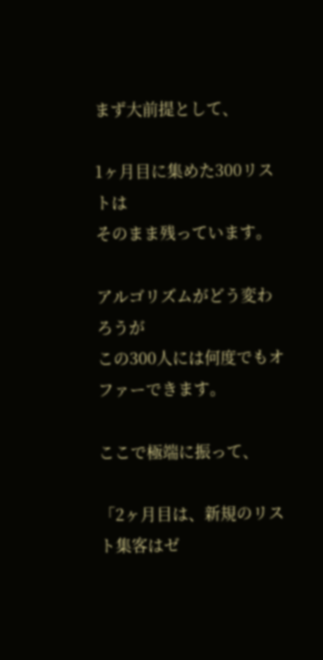まず大前提として、

1ヶ月目に集めた300リストは
そのまま残っています。

アルゴリズムがどう変わろうが
この300人には何度でもオファーできます。

ここで極端に振って、

「2ヶ月目は、新規のリスト集客はゼ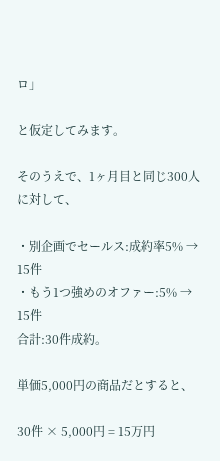ロ」

と仮定してみます。

そのうえで、1ヶ月目と同じ300人に対して、

・別企画でセールス:成約率5% → 15件
・もう1つ強めのオファー:5% → 15件
合計:30件成約。

単価5,000円の商品だとすると、

30件 × 5,000円 = 15万円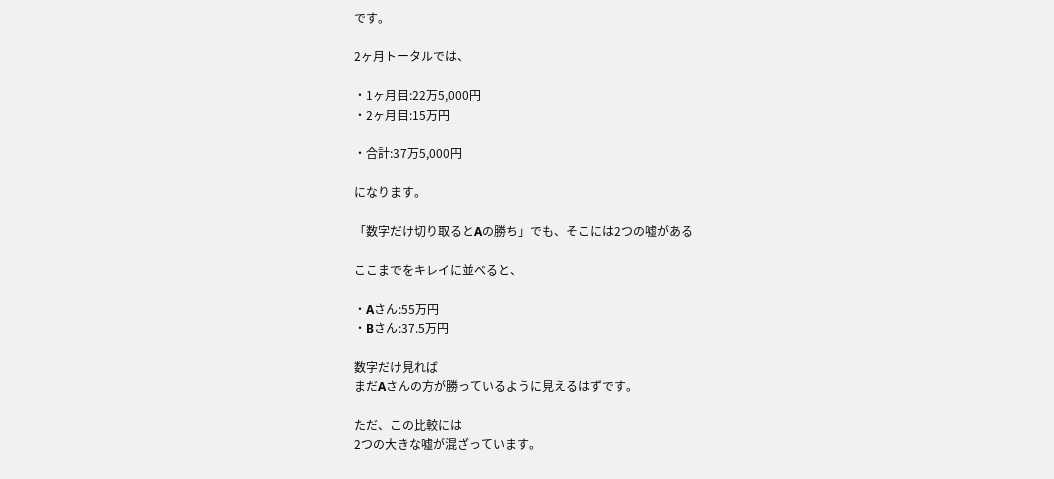です。

2ヶ月トータルでは、

・1ヶ月目:22万5,000円
・2ヶ月目:15万円

・合計:37万5,000円

になります。

「数字だけ切り取るとAの勝ち」でも、そこには2つの嘘がある

ここまでをキレイに並べると、

・Aさん:55万円
・Bさん:37.5万円

数字だけ見れば
まだAさんの方が勝っているように見えるはずです。

ただ、この比較には
2つの大きな嘘が混ざっています。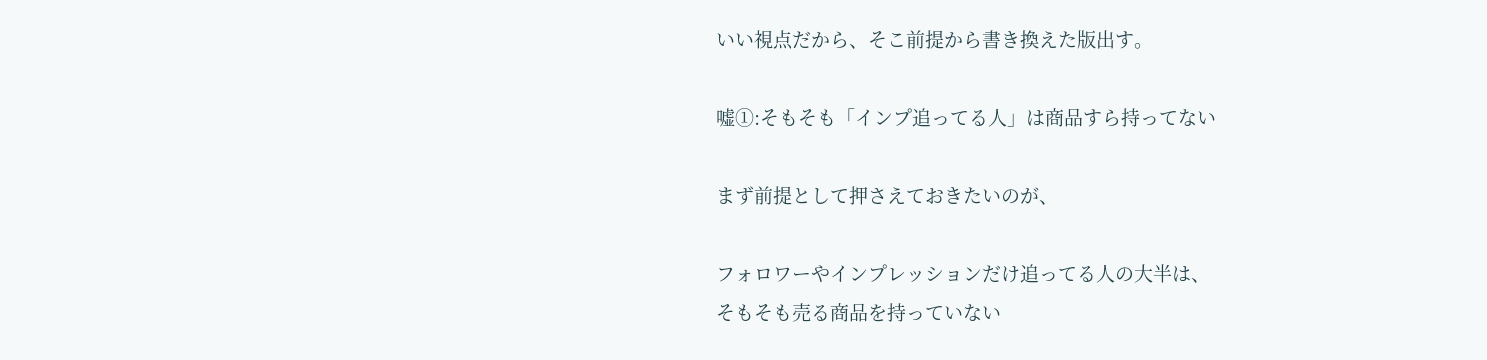いい視点だから、そこ前提から書き換えた版出す。

嘘①:そもそも「インプ追ってる人」は商品すら持ってない

まず前提として押さえておきたいのが、

フォロワーやインプレッションだけ追ってる人の大半は、
そもそも売る商品を持っていない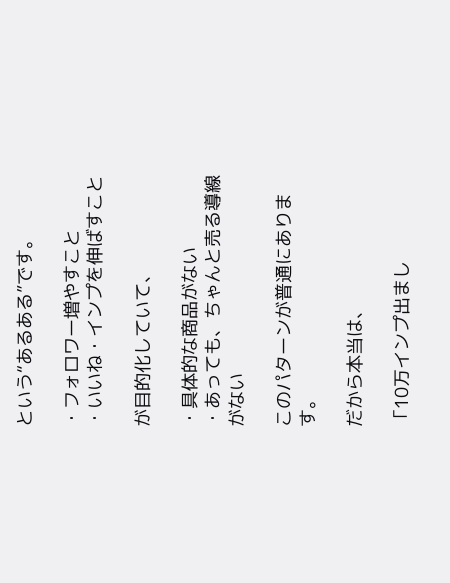という“あるある”です。

・フォロワー増やすこと
・いいね・インプを伸ばすこと

が目的化していて、

・具体的な商品がない
・あっても、ちゃんと売る導線がない

このパターンが普通にあります。

だから本当は、

「10万インプ出まし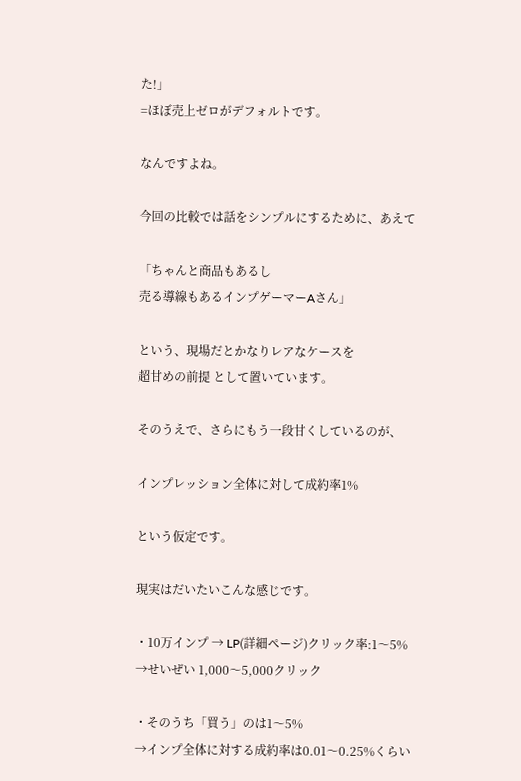た!」
=ほぼ売上ゼロがデフォルトです。

なんですよね。

今回の比較では話をシンプルにするために、あえて

「ちゃんと商品もあるし
売る導線もあるインプゲーマーAさん」

という、現場だとかなりレアなケースを
超甘めの前提 として置いています。

そのうえで、さらにもう一段甘くしているのが、

インプレッション全体に対して成約率1%

という仮定です。

現実はだいたいこんな感じです。

・10万インプ → LP(詳細ページ)クリック率:1〜5%
→せいぜい 1,000〜5,000クリック

・そのうち「買う」のは1〜5%
→インプ全体に対する成約率は0.01〜0.25%くらい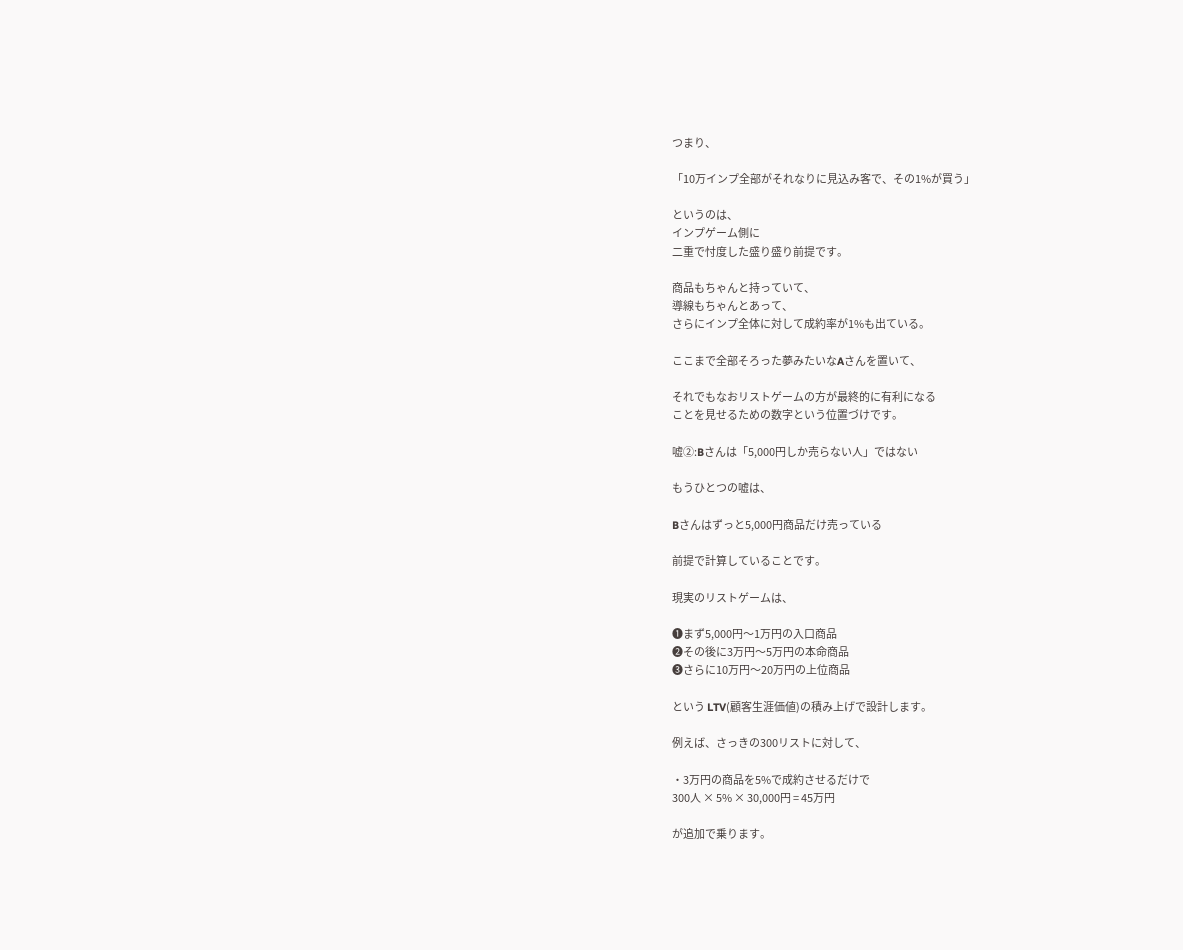つまり、

「10万インプ全部がそれなりに見込み客で、その1%が買う」

というのは、
インプゲーム側に
二重で忖度した盛り盛り前提です。

商品もちゃんと持っていて、
導線もちゃんとあって、
さらにインプ全体に対して成約率が1%も出ている。

ここまで全部そろった夢みたいなAさんを置いて、

それでもなおリストゲームの方が最終的に有利になる
ことを見せるための数字という位置づけです。

嘘②:Bさんは「5,000円しか売らない人」ではない

もうひとつの嘘は、

Bさんはずっと5,000円商品だけ売っている

前提で計算していることです。

現実のリストゲームは、

❶まず5,000円〜1万円の入口商品
❷その後に3万円〜5万円の本命商品
❸さらに10万円〜20万円の上位商品

という LTV(顧客生涯価値)の積み上げで設計します。

例えば、さっきの300リストに対して、

・3万円の商品を5%で成約させるだけで
300人 × 5% × 30,000円 = 45万円

が追加で乗ります。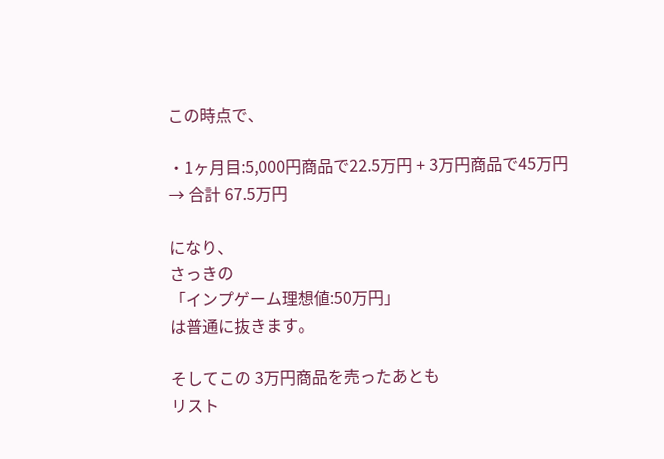この時点で、

・1ヶ月目:5,000円商品で22.5万円 + 3万円商品で45万円
→ 合計 67.5万円

になり、
さっきの
「インプゲーム理想値:50万円」
は普通に抜きます。

そしてこの 3万円商品を売ったあとも
リスト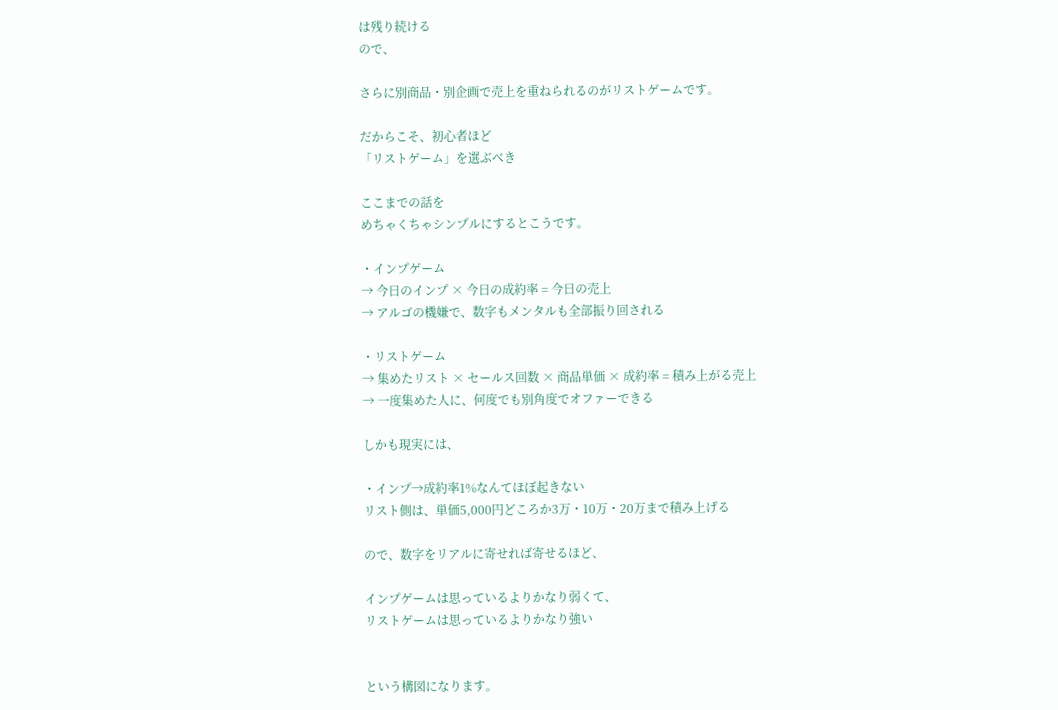は残り続ける
ので、

さらに別商品・別企画で売上を重ねられるのがリストゲームです。

だからこそ、初心者ほど
「リストゲーム」を選ぶべき

ここまでの話を
めちゃくちゃシンプルにするとこうです。

・インプゲーム
→ 今日のインプ × 今日の成約率 = 今日の売上
→ アルゴの機嫌で、数字もメンタルも全部振り回される

・リストゲーム
→ 集めたリスト × セールス回数 × 商品単価 × 成約率 = 積み上がる売上
→ 一度集めた人に、何度でも別角度でオファーできる

しかも現実には、

・インプ→成約率1%なんてほぼ起きない
リスト側は、単価5,000円どころか3万・10万・20万まで積み上げる

ので、数字をリアルに寄せれば寄せるほど、

インプゲームは思っているよりかなり弱くて、
リストゲームは思っているよりかなり強い


という構図になります。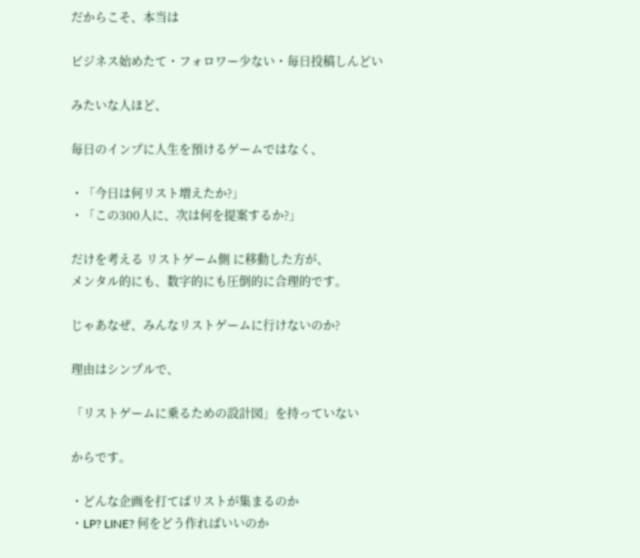だからこそ、本当は

ビジネス始めたて・フォロワー少ない・毎日投稿しんどい

みたいな人ほど、

毎日のインプに人生を預けるゲームではなく、

・「今日は何リスト増えたか?」
・「この300人に、次は何を提案するか?」

だけを考える リストゲーム側 に移動した方が、
メンタル的にも、数字的にも圧倒的に合理的です。

じゃあなぜ、みんなリストゲームに行けないのか?

理由はシンプルで、

「リストゲームに乗るための設計図」を持っていない

からです。

・どんな企画を打てばリストが集まるのか
・LP? LINE? 何をどう作ればいいのか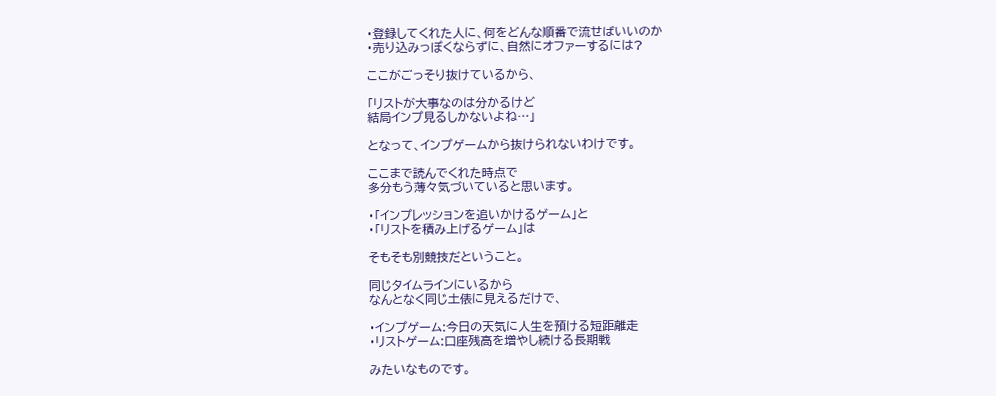・登録してくれた人に、何をどんな順番で流せばいいのか
・売り込みっぽくならずに、自然にオファーするには?

ここがごっそり抜けているから、

「リストが大事なのは分かるけど
結局インプ見るしかないよね…」

となって、インプゲームから抜けられないわけです。

ここまで読んでくれた時点で
多分もう薄々気づいていると思います。

・「インプレッションを追いかけるゲーム」と
・「リストを積み上げるゲーム」は

そもそも別競技だということ。

同じタイムラインにいるから
なんとなく同じ土俵に見えるだけで、

・インプゲーム:今日の天気に人生を預ける短距離走
・リストゲーム:口座残高を増やし続ける長期戦

みたいなものです。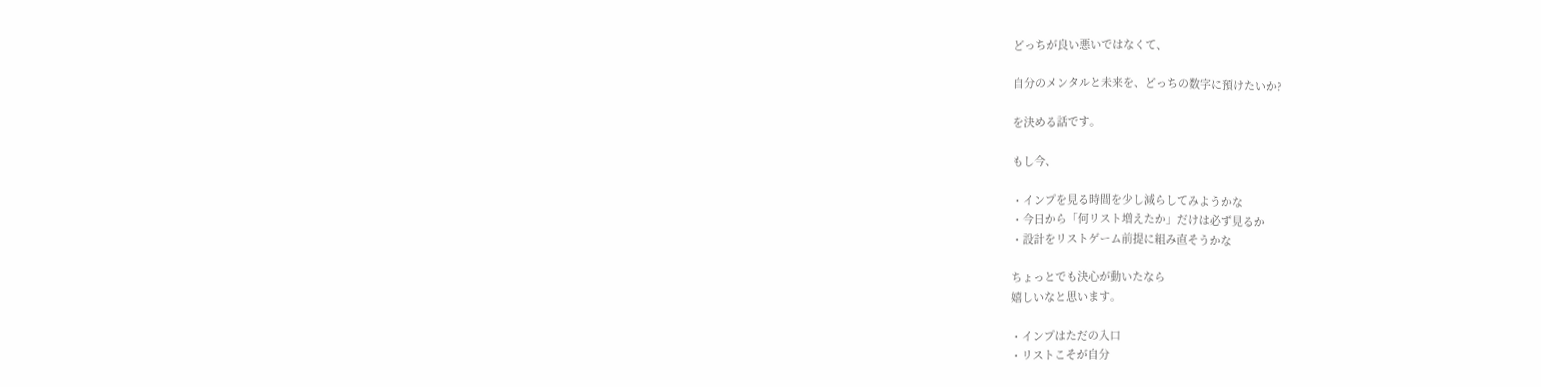どっちが良い悪いではなくて、

自分のメンタルと未来を、どっちの数字に預けたいか?

を決める話です。

もし今、

・インプを見る時間を少し減らしてみようかな
・今日から「何リスト増えたか」だけは必ず見るか
・設計をリストゲーム前提に組み直そうかな

ちょっとでも決心が動いたなら
嬉しいなと思います。

・インプはただの入口
・リストこそが自分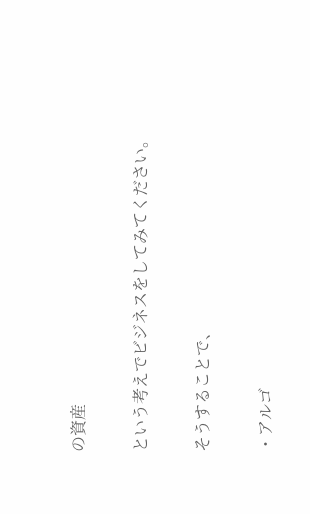の資産

という考えでビジネスをしてみてください。

そうすることで、

・アルゴ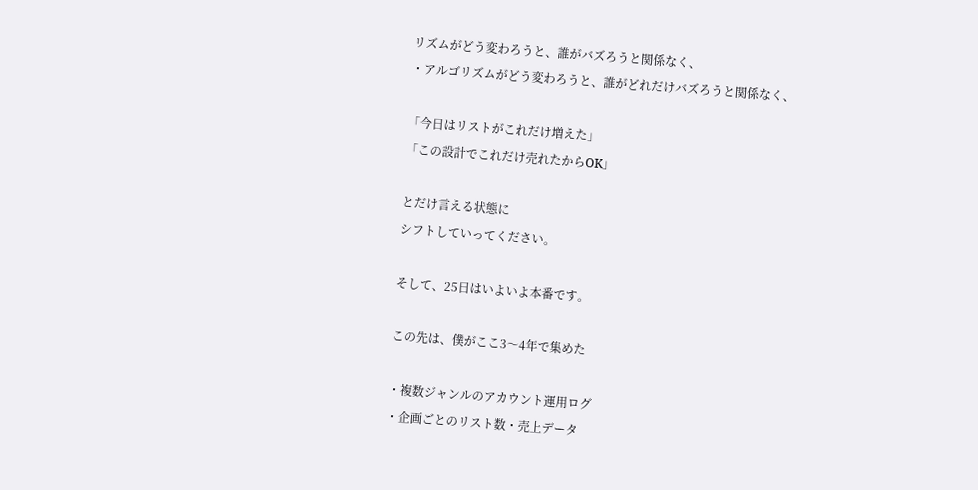リズムがどう変わろうと、誰がバズろうと関係なく、
・アルゴリズムがどう変わろうと、誰がどれだけバズろうと関係なく、

「今日はリストがこれだけ増えた」
「この設計でこれだけ売れたからOK」

とだけ言える状態に
シフトしていってください。

そして、25日はいよいよ本番です。

この先は、僕がここ3〜4年で集めた

・複数ジャンルのアカウント運用ログ
・企画ごとのリスト数・売上データ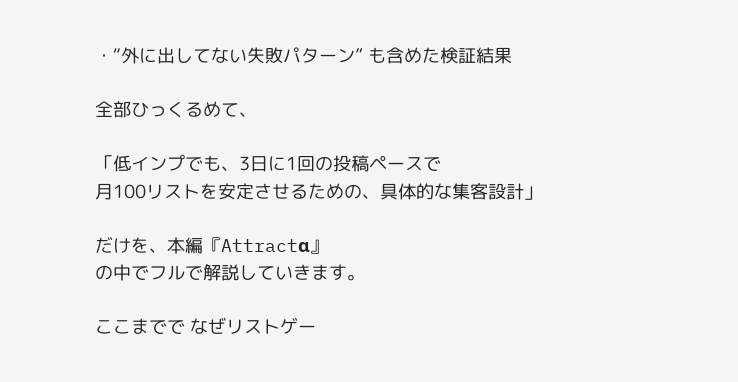・“外に出してない失敗パターン” も含めた検証結果

全部ひっくるめて、

「低インプでも、3日に1回の投稿ペースで
月100リストを安定させるための、具体的な集客設計」

だけを、本編『Attractα』
の中でフルで解説していきます。

ここまでで なぜリストゲー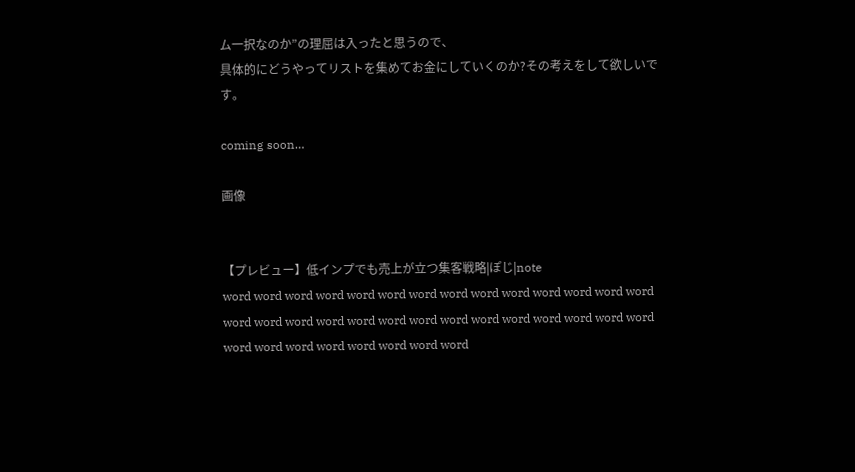ム一択なのか”の理屈は入ったと思うので、
具体的にどうやってリストを集めてお金にしていくのか?その考えをして欲しいです。

coming soon…

画像


【プレビュー】低インプでも売上が立つ集客戦略|ぽじ|note
word word word word word word word word word word word word word word word word word word word word word word word word word word word word word word word word word word word word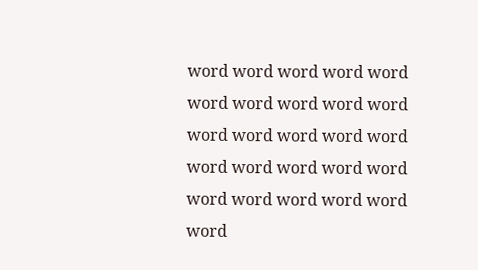word word word word word word word word word word word word word word word word word word word word word word word word word word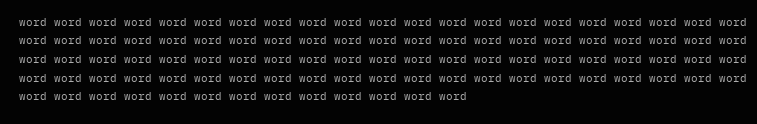word word word word word word word word word word word word word word word word word word word word word word word word word word word word word word word word word word word word word word word word word word word word word word word word word word word word word word word word word word word word word word word word word word word word word word word word word word word word word word word word word word word word word word word word word word word word word word word word word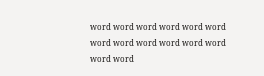word word word word word word word word word word word word word word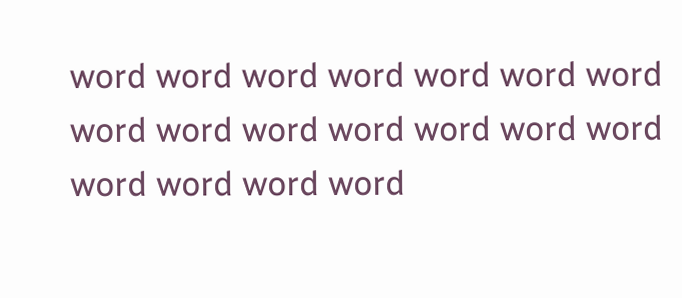word word word word word word word word word word word word word word word word word word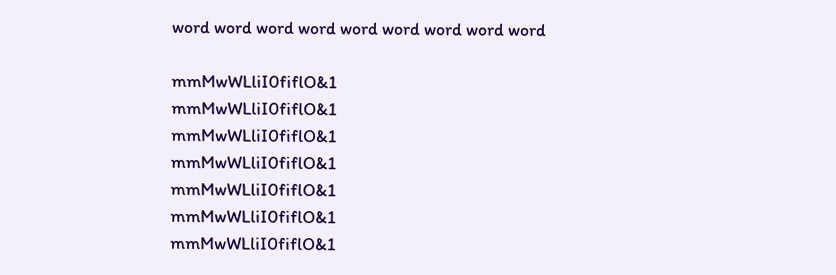word word word word word word word word word

mmMwWLliI0fiflO&1
mmMwWLliI0fiflO&1
mmMwWLliI0fiflO&1
mmMwWLliI0fiflO&1
mmMwWLliI0fiflO&1
mmMwWLliI0fiflO&1
mmMwWLliI0fiflO&1